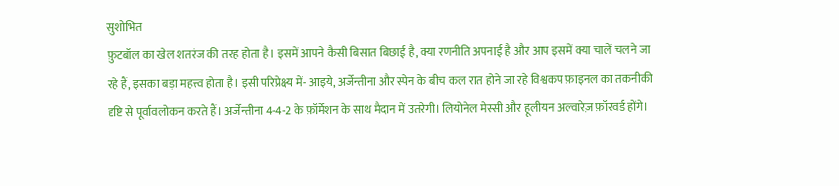सुशोभित
फ़ुटबॉल का खेल शतरंज की तरह होता है। इसमें आपने कैसी बिसात बिछाई है, क्या रणनीति अपनाई है और आप इसमें क्या चालें चलने जा रहे हैं, इसका बड़ा महत्त्व होता है। इसी परिप्रेक्ष्य में- आइये, अर्जेन्तीना और स्पेन के बीच कल रात होने जा रहे विश्वकप फ़ाइनल का तकनीकी दृष्टि से पूर्वावलोकन करते हैं। अर्जेन्तीना 4-4-2 के फ़ॉर्मेशन के साथ मैदान में उतरेगी। लियोनेल मेस्सी और हूलीयन अल्वारेज़ फ़ॉरवर्ड होंगे।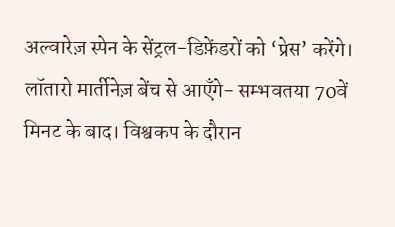अल्वारेज़ स्पेन के सेंट्रल-डिफ़ेंडरों को ‘प्रेस’ करेंगे। लॉतारो मार्तीनेज़ बेंच से आएँगे- सम्भवतया 70वें मिनट के बाद। विश्वकप के दौरान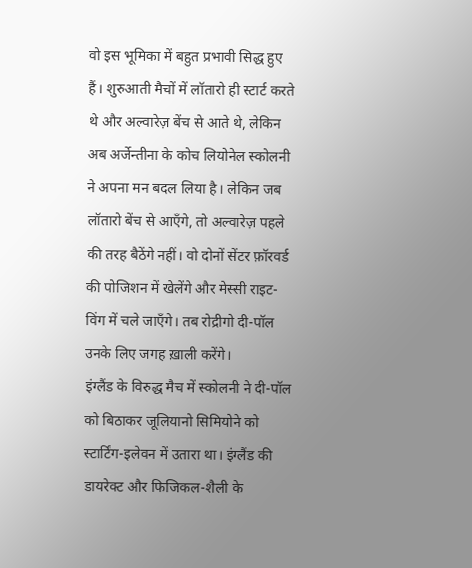वो इस भूमिका में बहुत प्रभावी सिद्ध हुए हैं। शुरुआती मैचों में लॉतारो ही स्टार्ट करते थे और अल्वारेज़ बेंच से आते थे, लेकिन अब अर्जेन्तीना के कोच लियोनेल स्कोलनी ने अपना मन बदल लिया है। लेकिन जब लॉतारो बेंच से आएँगे, तो अल्वारेज़ पहले की तरह बैठेंगे नहीं। वो दोनों सेंटर फ़ॉरवर्ड की पोजिशन में खेलेंगे और मेस्सी राइट-विंग में चले जाएँगे। तब रोद्रीगो दी-पॉल उनके लिए जगह ख़ाली करेंगे।
इंग्लैंड के विरुद्ध मैच में स्कोलनी ने दी-पॉल को बिठाकर जूलियानो सिमियोने को स्टार्टिंग-इलेवन में उतारा था। इंग्लैंड की डायरेक्ट और फिजिकल-शैली के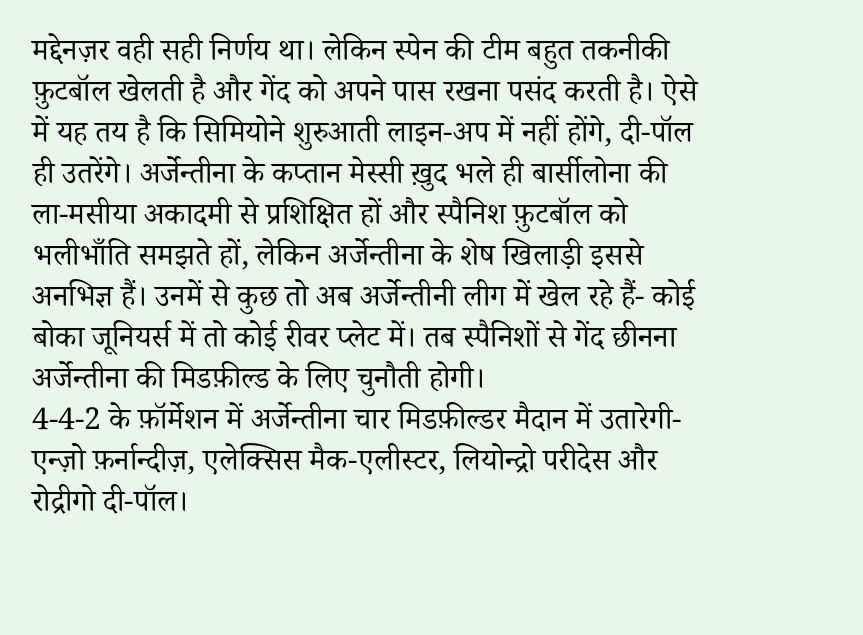मद्देनज़र वही सही निर्णय था। लेकिन स्पेन की टीम बहुत तकनीकी फ़ुटबॉल खेलती है और गेंद को अपने पास रखना पसंद करती है। ऐसे में यह तय है कि सिमियोने शुरुआती लाइन-अप में नहीं होंगे, दी-पॉल ही उतरेंगे। अर्जेन्तीना के कप्तान मेस्सी ख़ुद भले ही बार्सीलोना की ला-मसीया अकादमी से प्रशिक्षित हों और स्पैनिश फ़ुटबॉल को भलीभाँति समझते हों, लेकिन अर्जेन्तीना के शेष खिलाड़ी इससे अनभिज्ञ हैं। उनमें से कुछ तो अब अर्जेन्तीनी लीग में खेल रहे हैं- कोई बोका जूनियर्स में तो कोई रीवर प्लेट में। तब स्पैनिशों से गेंद छीनना अर्जेन्तीना की मिडफ़ील्ड के लिए चुनौती होगी।
4-4-2 के फ़ॉर्मेशन में अर्जेन्तीना चार मिडफ़ील्डर मैदान में उतारेगी- एन्ज़ो फ़र्नान्दीज़, एलेक्सिस मैक-एलीस्टर, लियोन्द्रो परीदेस और रोद्रीगो दी-पॉल।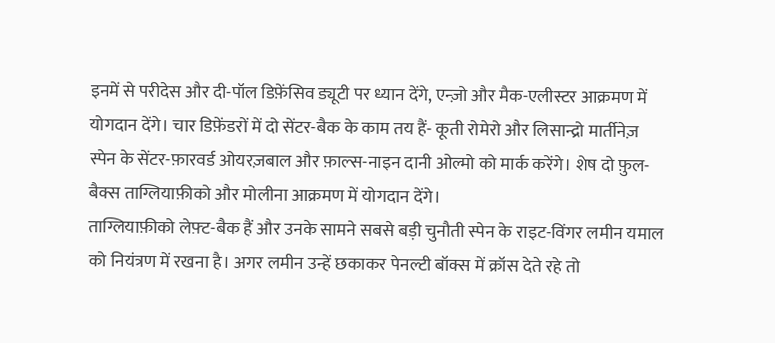इनमें से परीदेस और दी-पॉल डिफ़ेंसिव ड्यूटी पर ध्यान देंगे, एन्ज़ो और मैक-एलीस्टर आक्रमण में योगदान देंगे। चार डिफ़ेंडरों में दो सेंटर-बैक के काम तय हैं- कूती रोमेरो और लिसान्द्रो मार्तीनेज़ स्पेन के सेंटर-फ़ारवर्ड ओयरज़बाल और फ़ाल्स-नाइन दानी ओल्मो को मार्क करेंगे। शेष दो फ़ुल-बैक्स ताग्लियाफ़ीको और मोलीना आक्रमण में योगदान देंगे।
ताग्लियाफ़ीको लेफ़्ट-बैक हैं और उनके सामने सबसे बड़ी चुनौती स्पेन के राइट-विंगर लमीन यमाल को नियंत्रण में रखना है। अगर लमीन उन्हें छकाकर पेनल्टी बॉक्स में क्रॉस देते रहे तो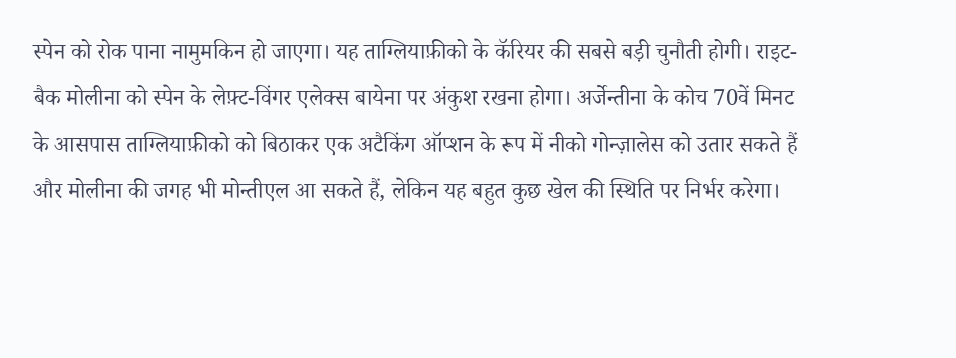स्पेन को रोक पाना नामुमकिन हो जाएगा। यह ताग्लियाफ़ीको के कॅरियर की सबसे बड़ी चुनौती होगी। राइट-बैक मोलीना को स्पेन के लेफ़्ट-विंगर एलेक्स बायेना पर अंकुश रखना होगा। अर्जेन्तीना के कोच 70वें मिनट के आसपास ताग्लियाफ़ीको को बिठाकर एक अटैकिंग ऑप्शन के रूप में नीको गोन्ज़ालेस को उतार सकते हैं और मोलीना की जगह भी मोन्तीएल आ सकते हैं, लेकिन यह बहुत कुछ खेल की स्थिति पर निर्भर करेगा।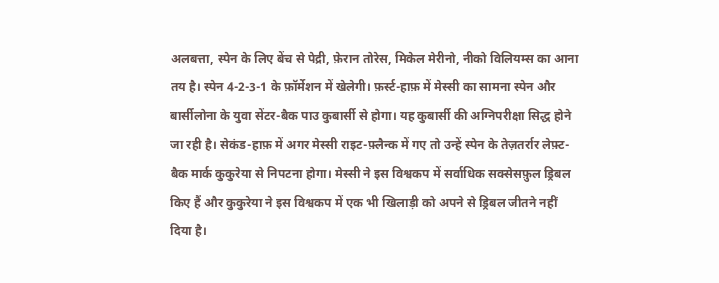अलबत्ता, स्पेन के लिए बेंच से पेद्री, फ़ेरान तोरेस, मिकेल मेरीनो, नीको विलियम्स का आना तय है। स्पेन 4-2-3-1 के फ़ॉर्मेशन में खेलेगी। फ़र्स्ट-हाफ़ में मेस्सी का सामना स्पेन और बार्सीलोना के युवा सेंटर-बैक पाउ कुबार्सी से होगा। यह कुबार्सी की अग्निपरीक्षा सिद्ध होने जा रही है। सेकंड-हाफ़ में अगर मेस्सी राइट-फ़्लैन्क में गए तो उन्हें स्पेन के तेज़तर्रार लेफ़्ट-बैक मार्क कुकुरेया से निपटना होगा। मेस्सी ने इस विश्वकप में सर्वाधिक सक्सेसफ़ुल ड्रिबल किए हैं और कुकुरेया ने इस विश्वकप में एक भी खिलाड़ी को अपने से ड्रिबल जीतने नहीं दिया है।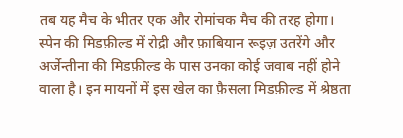तब यह मैच के भीतर एक और रोमांचक मैच की तरह होगा।
स्पेन की मिडफ़ील्ड में रोद्री और फ़ाबियान रूइज़ उतरेंगे और अर्जेन्तीना की मिडफ़ील्ड के पास उनका कोई जवाब नहीं होने वाला है। इन मायनों में इस खेल का फ़ैसला मिडफ़ील्ड में श्रेष्ठता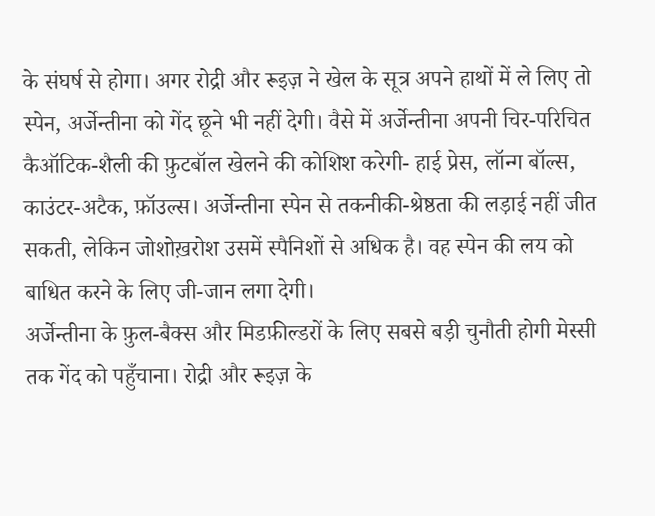के संघर्ष से होगा। अगर रोद्री और रूइज़ ने खेल के सूत्र अपने हाथों में ले लिए तो स्पेन, अर्जेन्तीना को गेंद छूने भी नहीं देगी। वैसे में अर्जेन्तीना अपनी चिर-परिचित कैऑटिक-शैली की फ़ुटबॉल खेलने की कोशिश करेगी- हाई प्रेस, लॉन्ग बॉल्स, काउंटर-अटैक, फ़ॉउल्स। अर्जेन्तीना स्पेन से तकनीकी-श्रेष्ठता की लड़ाई नहीं जीत सकती, लेकिन जोशोख़रोश उसमें स्पैनिशों से अधिक है। वह स्पेन की लय को बाधित करने के लिए जी-जान लगा देगी।
अर्जेन्तीना के फ़ुल-बैक्स और मिडफ़ील्डरों के लिए सबसे बड़ी चुनौती होगी मेस्सी तक गेंद को पहुँचाना। रोद्री और रूइज़ के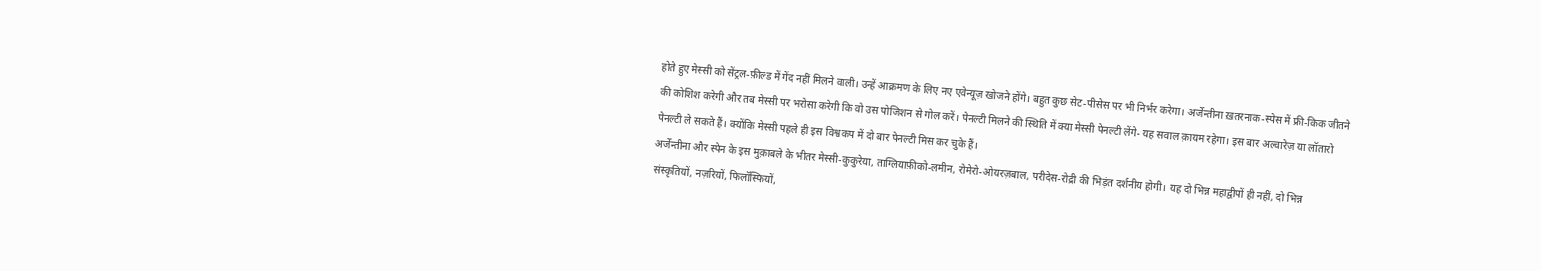होते हुए मेस्सी को सेंट्रल-फ़ील्ड में गेंद नहीं मिलने वाली। उन्हें आक्रमण के लिए नए एवेन्यूज़ खोजने होंगे। बहुत कुछ सेट-पीसेस पर भी निर्भर करेगा। अर्जेन्तीना ख़तरनाक-स्पेस में फ्री-किक जीतने की कोशिश करेगी और तब मेस्सी पर भरोसा करेगी कि वो उस पोजिशन से गोल करें। पेनल्टी मिलने की स्थिति में क्या मेस्सी पेनल्टी लेंगे- यह सवाल क़ायम रहेगा। इस बार अल्वारेज़ या लॉतारो पेनल्टी ले सकते हैं। क्योंकि मेस्सी पहले ही इस विश्वकप में दो बार पेनल्टी मिस कर चुके हैं।
अर्जेन्तीना और स्पेन के इस मुक़ाबले के भीतर मेस्सी-कुकुरेया, ताग्लियाफ़ीको-लमीन, रोमेरो-ओयरज़बाल, परीदेस-रोद्री की भिड़ंत दर्शनीय होगी। यह दो भिन्न महाद्वीपों ही नहीं, दो भिन्न संस्कृतियों, नज़रियों, फिलॉस्फियों,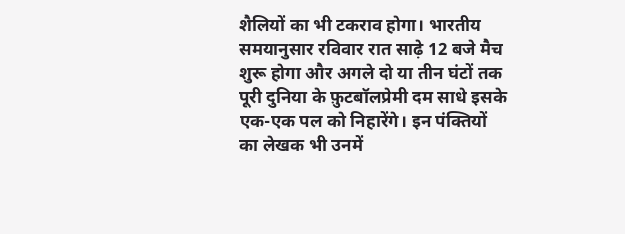शैलियों का भी टकराव होगा। भारतीय समयानुसार रविवार रात साढ़े 12 बजे मैच शुरू होगा और अगले दो या तीन घंटों तक पूरी दुनिया के फ़ुटबॉलप्रेमी दम साधे इसके एक-एक पल को निहारेंगे। इन पंक्तियों का लेखक भी उनमें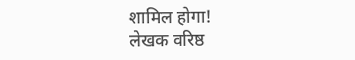शामिल होगा!
लेखक वरिष्ठ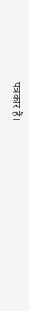पत्रकार हैं।